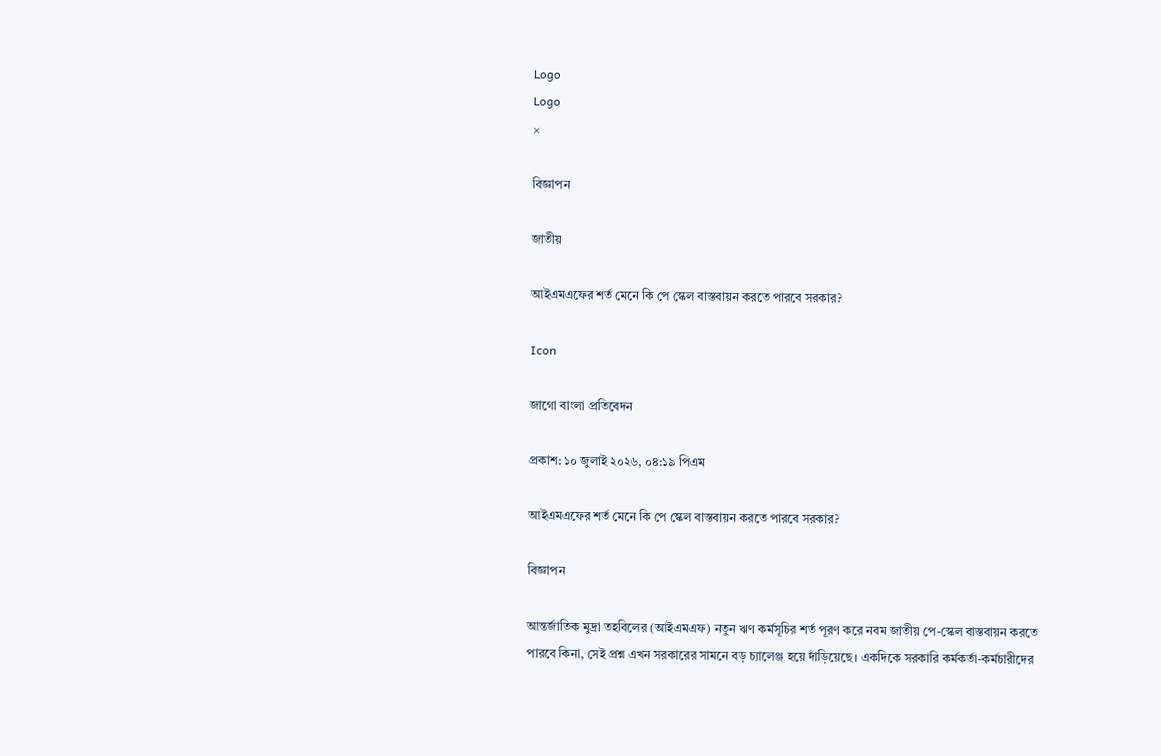Logo
Logo
×

বিজ্ঞাপন

জাতীয়

আইএমএফের শর্ত মেনে কি পে স্কেল বাস্তবায়ন করতে পারবে সরকার?

Icon

জাগো বাংলা প্রতিবেদন

প্রকাশ: ১০ জুলাই ২০২৬, ০৪:১৯ পিএম

আইএমএফের শর্ত মেনে কি পে স্কেল বাস্তবায়ন করতে পারবে সরকার?

বিজ্ঞাপন

আন্তর্জাতিক মুদ্রা তহবিলের (আইএমএফ) নতুন ঋণ কর্মসূচির শর্ত পূরণ করে নবম জাতীয় পে-স্কেল বাস্তবায়ন করতে পারবে কিনা, সেই প্রশ্ন এখন সরকারের সামনে বড় চ্যালেঞ্জ হয়ে দাঁড়িয়েছে। একদিকে সরকারি কর্মকর্তা-কর্মচারীদের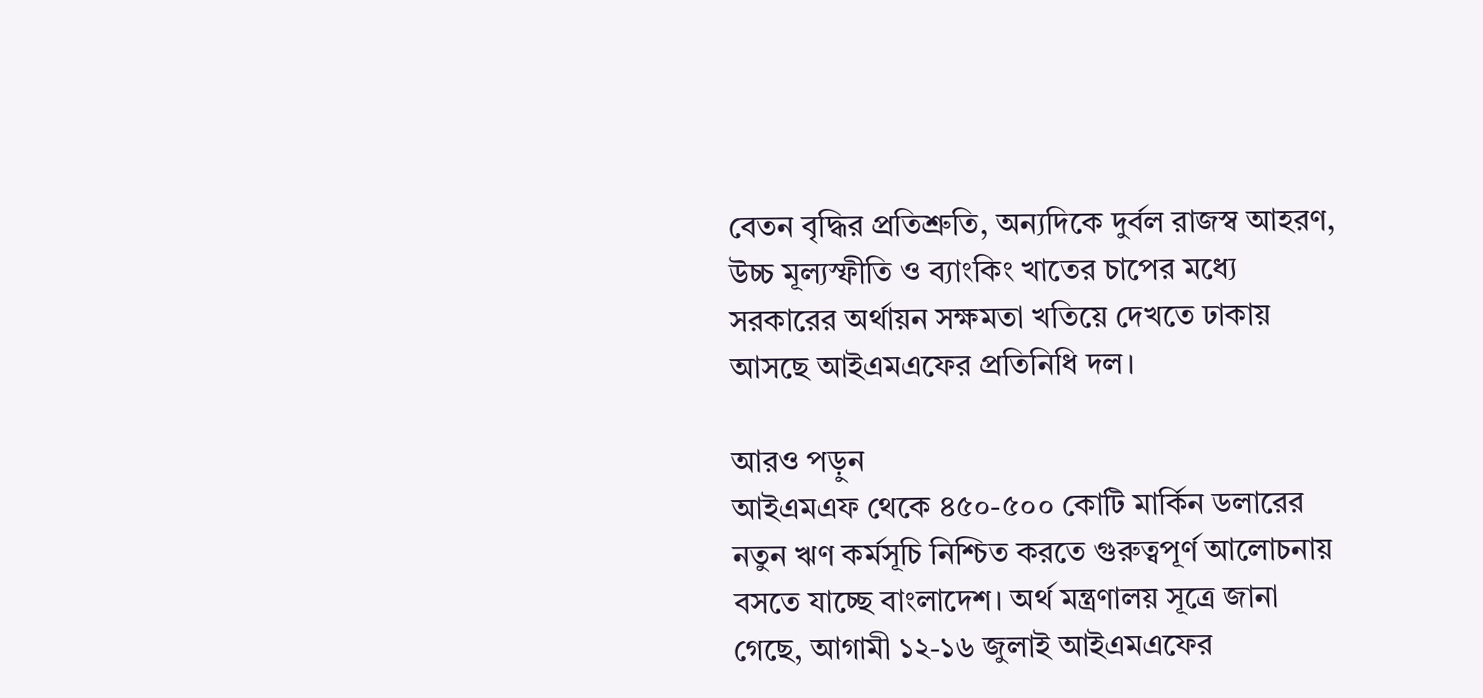বেতন বৃদ্ধির প্রতিশ্রুতি, অন্যদিকে দুর্বল রাজস্ব আহরণ, উচ্চ মূল্যস্ফীতি ও ব্যাংকিং খাতের চাপের মধ্যে সরকারের অর্থায়ন সক্ষমতা খতিয়ে দেখতে ঢাকায় আসছে আইএমএফের প্রতিনিধি দল।

আরও পড়ুন
আইএমএফ থেকে ৪৫০-৫০০ কোটি মার্কিন ডলারের নতুন ঋণ কর্মসূচি নিশ্চিত করতে গুরুত্বপূর্ণ আলোচনায় বসতে যাচ্ছে বাংলাদেশ। অর্থ মন্ত্রণালয় সূত্রে জানা গেছে, আগামী ১২-১৬ জুলাই আইএমএফের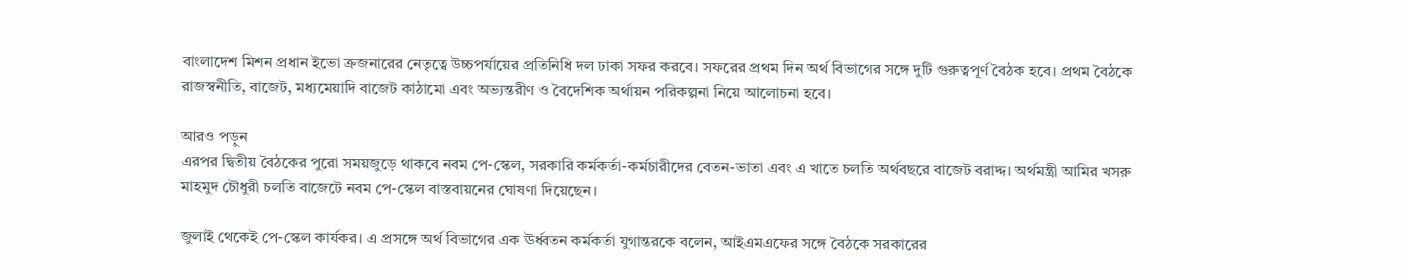বাংলাদেশ মিশন প্রধান ইভো ক্রজনারের নেতৃত্বে উচ্চপর্যায়ের প্রতিনিধি দল ঢাকা সফর করবে। সফরের প্রথম দিন অর্থ বিভাগের সঙ্গে দুটি গুরুত্বপূর্ণ বৈঠক হবে। প্রথম বৈঠকে রাজস্বনীতি, বাজেট, মধ্যমেয়াদি বাজেট কাঠামো এবং অভ্যন্তরীণ ও বৈদেশিক অর্থায়ন পরিকল্পনা নিয়ে আলোচনা হবে।

আরও পড়ুন
এরপর দ্বিতীয় বৈঠকের পুরো সময়জুড়ে থাকবে নবম পে-স্কেল, সরকারি কর্মকর্তা-কর্মচারীদের বেতন-ভাতা এবং এ খাতে চলতি অর্থবছরে বাজেট বরাদ্দ। অর্থমন্ত্রী আমির খসরু মাহমুদ চৌধুরী চলতি বাজেটে নবম পে-স্কেল বাস্তবায়নের ঘোষণা দিয়েছেন।

জুলাই থেকেই পে-স্কেল কার্যকর। এ প্রসঙ্গে অর্থ বিভাগের এক ঊর্ধ্বতন কর্মকর্তা যুগান্তরকে বলেন, আইএমএফের সঙ্গে বৈঠকে সরকারের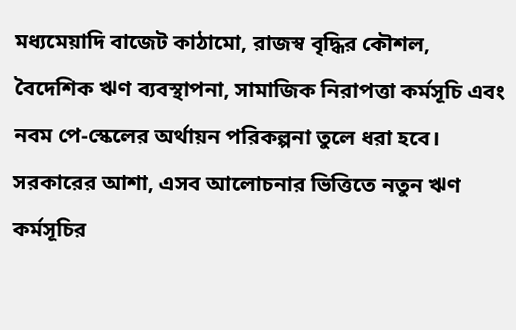মধ্যমেয়াদি বাজেট কাঠামো, রাজস্ব বৃদ্ধির কৌশল, বৈদেশিক ঋণ ব্যবস্থাপনা, সামাজিক নিরাপত্তা কর্মসূচি এবং নবম পে-স্কেলের অর্থায়ন পরিকল্পনা তুলে ধরা হবে। সরকারের আশা, এসব আলোচনার ভিত্তিতে নতুন ঋণ কর্মসূচির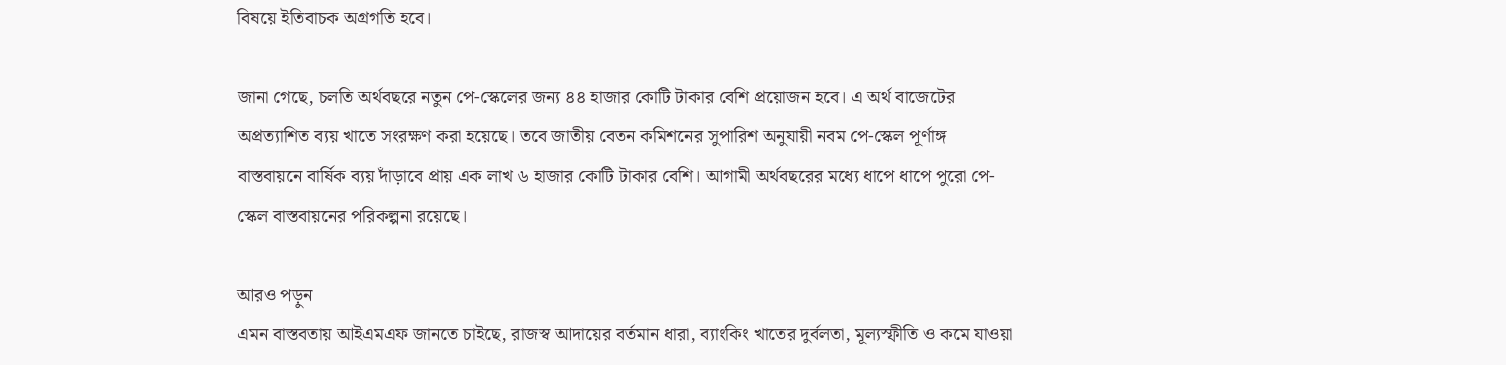বিষয়ে ইতিবাচক অগ্রগতি হবে।

জানা গেছে, চলতি অর্থবছরে নতুন পে-স্কেলের জন্য ৪৪ হাজার কোটি টাকার বেশি প্রয়োজন হবে। এ অর্থ বাজেটের অপ্রত্যাশিত ব্যয় খাতে সংরক্ষণ করা হয়েছে। তবে জাতীয় বেতন কমিশনের সুপারিশ অনুযায়ী নবম পে-স্কেল পূর্ণাঙ্গ বাস্তবায়নে বার্ষিক ব্যয় দাঁড়াবে প্রায় এক লাখ ৬ হাজার কোটি টাকার বেশি। আগামী অর্থবছরের মধ্যে ধাপে ধাপে পুরো পে-স্কেল বাস্তবায়নের পরিকল্পনা রয়েছে।

আরও পড়ুন
এমন বাস্তবতায় আইএমএফ জানতে চাইছে, রাজস্ব আদায়ের বর্তমান ধারা, ব্যাংকিং খাতের দুর্বলতা, মূল্যস্ফীতি ও কমে যাওয়া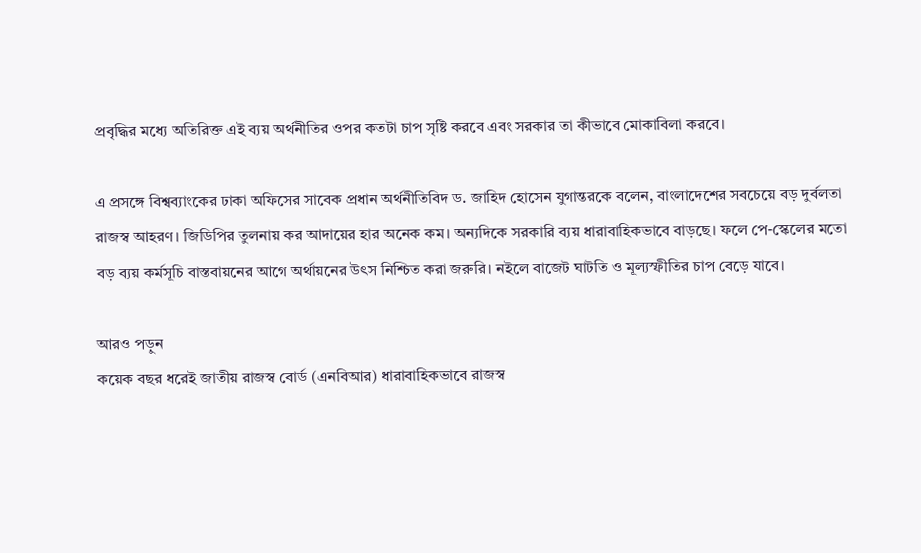প্রবৃদ্ধির মধ্যে অতিরিক্ত এই ব্যয় অর্থনীতির ওপর কতটা চাপ সৃষ্টি করবে এবং সরকার তা কীভাবে মোকাবিলা করবে।

এ প্রসঙ্গে বিশ্বব্যাংকের ঢাকা অফিসের সাবেক প্রধান অর্থনীতিবিদ ড. জাহিদ হোসেন যুগান্তরকে বলেন, বাংলাদেশের সবচেয়ে বড় দুর্বলতা রাজস্ব আহরণ। জিডিপির তুলনায় কর আদায়ের হার অনেক কম। অন্যদিকে সরকারি ব্যয় ধারাবাহিকভাবে বাড়ছে। ফলে পে-স্কেলের মতো বড় ব্যয় কর্মসূচি বাস্তবায়নের আগে অর্থায়নের উৎস নিশ্চিত করা জরুরি। নইলে বাজেট ঘাটতি ও মূল্যস্ফীতির চাপ বেড়ে যাবে।

আরও পড়ুন
কয়েক বছর ধরেই জাতীয় রাজস্ব বোর্ড (এনবিআর) ধারাবাহিকভাবে রাজস্ব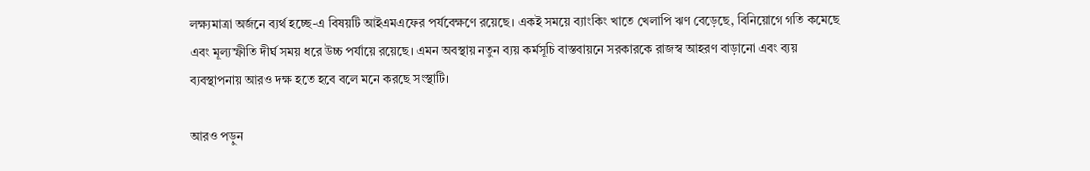লক্ষ্যমাত্রা অর্জনে ব্যর্থ হচ্ছে-এ বিষয়টি আইএমএফের পর্যবেক্ষণে রয়েছে। একই সময়ে ব্যাংকিং খাতে খেলাপি ঋণ বেড়েছে, বিনিয়োগে গতি কমেছে এবং মূল্যস্ফীতি দীর্ঘ সময় ধরে উচ্চ পর্যায়ে রয়েছে। এমন অবস্থায় নতুন ব্যয় কর্মসূচি বাস্তবায়নে সরকারকে রাজস্ব আহরণ বাড়ানো এবং ব্যয় ব্যবস্থাপনায় আরও দক্ষ হতে হবে বলে মনে করছে সংস্থাটি।

আরও পড়ুন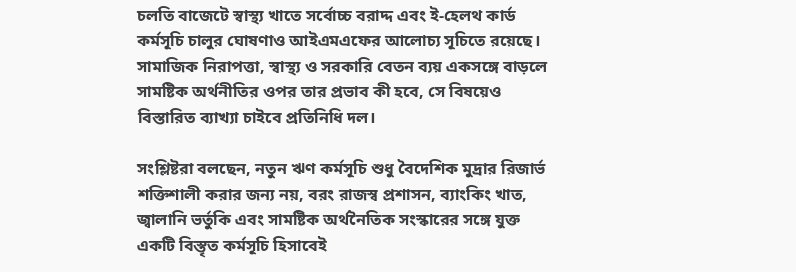চলতি বাজেটে স্বাস্থ্য খাতে সর্বোচ্চ বরাদ্দ এবং ই-হেলথ কার্ড কর্মসূচি চালুর ঘোষণাও আইএমএফের আলোচ্য সূচিতে রয়েছে। সামাজিক নিরাপত্তা, স্বাস্থ্য ও সরকারি বেতন ব্যয় একসঙ্গে বাড়লে সামষ্টিক অর্থনীতির ওপর তার প্রভাব কী হবে, সে বিষয়েও বিস্তারিত ব্যাখ্যা চাইবে প্রতিনিধি দল।

সংশ্লিষ্টরা বলছেন, নতুন ঋণ কর্মসূচি শুধু বৈদেশিক মুদ্রার রিজার্ভ শক্তিশালী করার জন্য নয়, বরং রাজস্ব প্রশাসন, ব্যাংকিং খাত, জ্বালানি ভর্তুকি এবং সামষ্টিক অর্থনৈতিক সংস্কারের সঙ্গে যুক্ত একটি বিস্তৃত কর্মসূচি হিসাবেই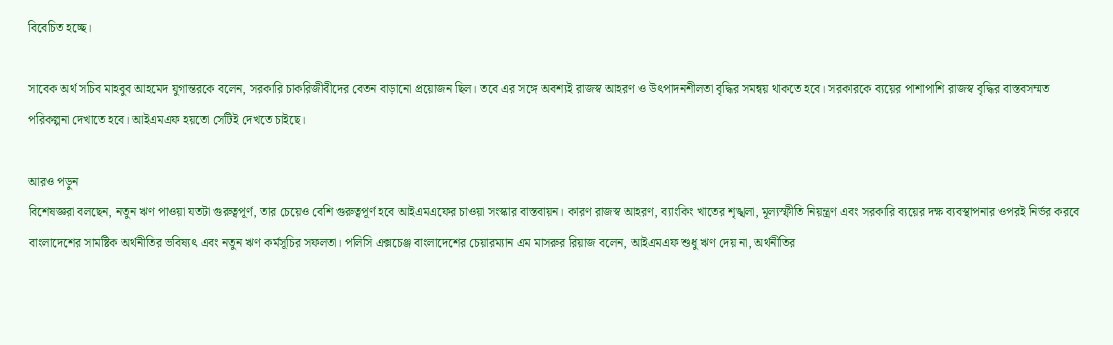বিবেচিত হচ্ছে।

সাবেক অর্থ সচিব মাহবুব আহমেদ যুগান্তরকে বলেন, সরকারি চাকরিজীবীদের বেতন বাড়ানো প্রয়োজন ছিল। তবে এর সঙ্গে অবশ্যই রাজস্ব আহরণ ও উৎপাদনশীলতা বৃদ্ধির সমন্বয় থাকতে হবে। সরকারকে ব্যয়ের পাশাপাশি রাজস্ব বৃদ্ধির বাস্তবসম্মত পরিকল্পনা দেখাতে হবে। আইএমএফ হয়তো সেটিই দেখতে চাইছে।

আরও পড়ুন
বিশেষজ্ঞরা বলছেন, নতুন ঋণ পাওয়া যতটা গুরুত্বপূর্ণ, তার চেয়েও বেশি গুরুত্বপূর্ণ হবে আইএমএফের চাওয়া সংস্কার বাস্তবায়ন। কারণ রাজস্ব আহরণ, ব্যাংকিং খাতের শৃঙ্খলা, মূল্যস্ফীতি নিয়ন্ত্রণ এবং সরকারি ব্যয়ের দক্ষ ব্যবস্থাপনার ওপরই নির্ভর করবে বাংলাদেশের সামষ্টিক অর্থনীতির ভবিষ্যৎ এবং নতুন ঋণ কর্মসূচির সফলতা। পলিসি এক্সচেঞ্জ বাংলাদেশের চেয়ারম্যান এম মাসরুর রিয়াজ বলেন, আইএমএফ শুধু ঋণ দেয় না, অর্থনীতির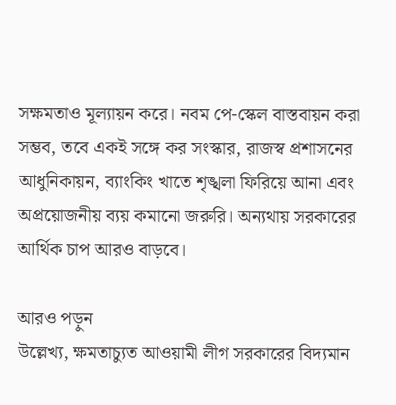সক্ষমতাও মূল্যায়ন করে। নবম পে-স্কেল বাস্তবায়ন করা সম্ভব, তবে একই সঙ্গে কর সংস্কার, রাজস্ব প্রশাসনের আধুনিকায়ন, ব্যাংকিং খাতে শৃঙ্খলা ফিরিয়ে আনা এবং অপ্রয়োজনীয় ব্যয় কমানো জরুরি। অন্যথায় সরকারের আর্থিক চাপ আরও বাড়বে।

আরও পড়ুন
উল্লেখ্য, ক্ষমতাচ্যুত আওয়ামী লীগ সরকারের বিদ্যমান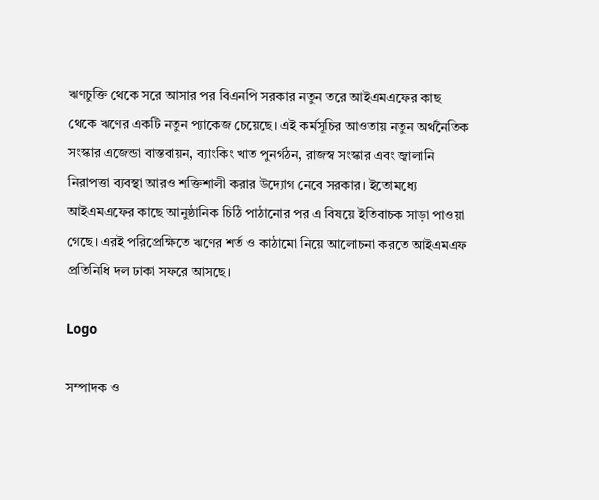ঋণচুক্তি থেকে সরে আসার পর বিএনপি সরকার নতুন তরে আইএমএফের কাছ থেকে ঋণের একটি নতুন প্যাকেজ চেয়েছে। এই কর্মসূচির আওতায় নতুন অর্থনৈতিক সংস্কার এজেন্ডা বাস্তবায়ন, ব্যাংকিং খাত পুনর্গঠন, রাজস্ব সংস্কার এবং জ্বালানি নিরাপত্তা ব্যবস্থা আরও শক্তিশালী করার উদ্যোগ নেবে সরকার। ইতোমধ্যে আইএমএফের কাছে আনুষ্ঠানিক চিঠি পাঠানোর পর এ বিষয়ে ইতিবাচক সাড়া পাওয়া গেছে। এরই পরিপ্রেক্ষিতে ঋণের শর্ত ও কাঠামো নিয়ে আলোচনা করতে আইএমএফ প্রতিনিধি দল ঢাকা সফরে আসছে।

Logo

সম্পাদক ও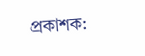প্রকাশক: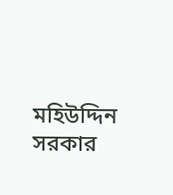মহিউদ্দিন সরকার